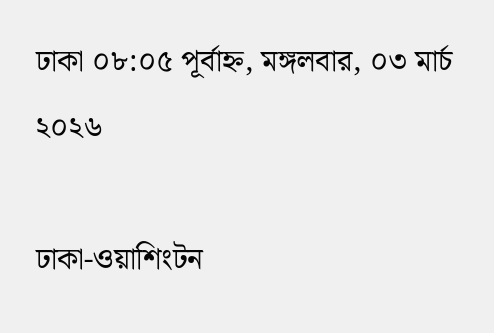ঢাকা ০৮:০৫ পূর্বাহ্ন, মঙ্গলবার, ০৩ মার্চ ২০২৬

ঢাকা-ওয়াশিংটন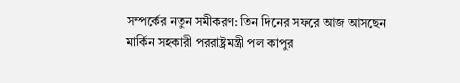সম্পর্কের নতুন সমীকরণ: তিন দিনের সফরে আজ আসছেন মার্কিন সহকারী পররাষ্ট্রমন্ত্রী পল কাপুর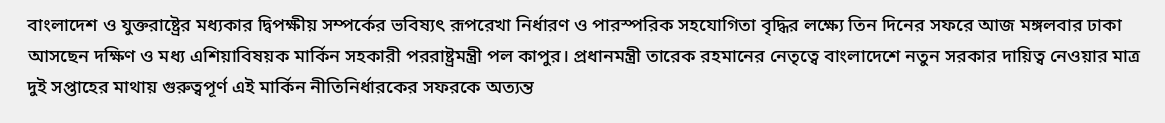বাংলাদেশ ও যুক্তরাষ্ট্রের মধ্যকার দ্বিপক্ষীয় সম্পর্কের ভবিষ্যৎ রূপরেখা নির্ধারণ ও পারস্পরিক সহযোগিতা বৃদ্ধির লক্ষ্যে তিন দিনের সফরে আজ মঙ্গলবার ঢাকা আসছেন দক্ষিণ ও মধ্য এশিয়াবিষয়ক মার্কিন সহকারী পররাষ্ট্রমন্ত্রী পল কাপুর। প্রধানমন্ত্রী তারেক রহমানের নেতৃত্বে বাংলাদেশে নতুন সরকার দায়িত্ব নেওয়ার মাত্র দুই সপ্তাহের মাথায় গুরুত্বপূর্ণ এই মার্কিন নীতিনির্ধারকের সফরকে অত্যন্ত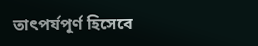তাৎপর্যপূর্ণ হিসেবে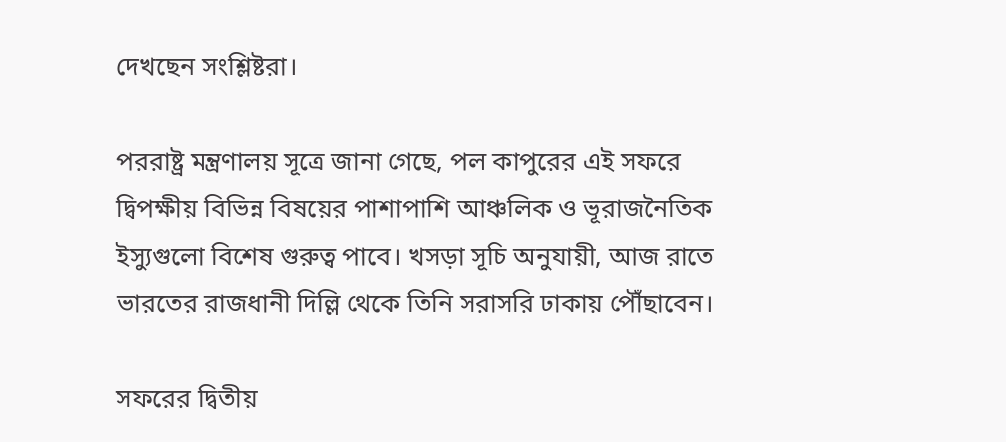দেখছেন সংশ্লিষ্টরা।

পররাষ্ট্র মন্ত্রণালয় সূত্রে জানা গেছে, পল কাপুরের এই সফরে দ্বিপক্ষীয় বিভিন্ন বিষয়ের পাশাপাশি আঞ্চলিক ও ভূরাজনৈতিক ইস্যুগুলো বিশেষ গুরুত্ব পাবে। খসড়া সূচি অনুযায়ী, আজ রাতে ভারতের রাজধানী দিল্লি থেকে তিনি সরাসরি ঢাকায় পৌঁছাবেন।

সফরের দ্বিতীয়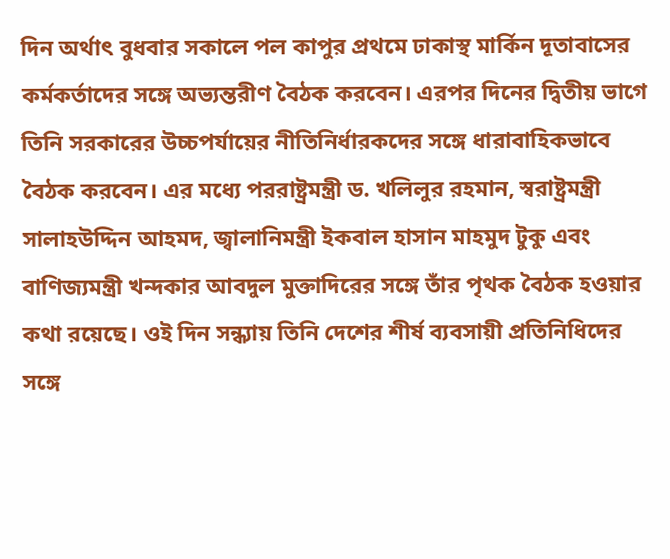দিন অর্থাৎ বুধবার সকালে পল কাপুর প্রথমে ঢাকাস্থ মার্কিন দূতাবাসের কর্মকর্তাদের সঙ্গে অভ্যন্তরীণ বৈঠক করবেন। এরপর দিনের দ্বিতীয় ভাগে তিনি সরকারের উচ্চপর্যায়ের নীতিনির্ধারকদের সঙ্গে ধারাবাহিকভাবে বৈঠক করবেন। এর মধ্যে পররাষ্ট্রমন্ত্রী ড. খলিলুর রহমান, স্বরাষ্ট্রমন্ত্রী সালাহউদ্দিন আহমদ, জ্বালানিমন্ত্রী ইকবাল হাসান মাহমুদ টুকু এবং বাণিজ্যমন্ত্রী খন্দকার আবদুল মুক্তাদিরের সঙ্গে তাঁর পৃথক বৈঠক হওয়ার কথা রয়েছে। ওই দিন সন্ধ্যায় তিনি দেশের শীর্ষ ব্যবসায়ী প্রতিনিধিদের সঙ্গে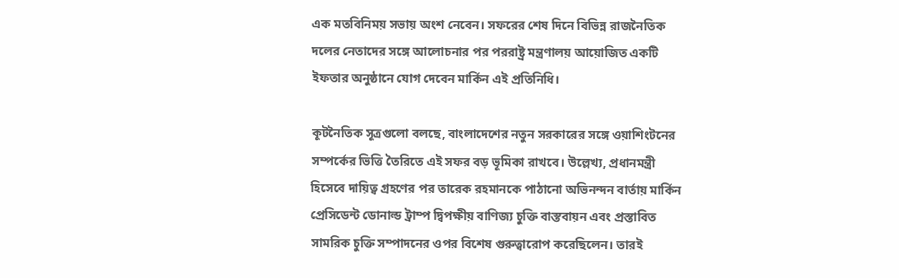এক মতবিনিময় সভায় অংশ নেবেন। সফরের শেষ দিনে বিভিন্ন রাজনৈতিক দলের নেতাদের সঙ্গে আলোচনার পর পররাষ্ট্র মন্ত্রণালয় আয়োজিত একটি ইফতার অনুষ্ঠানে যোগ দেবেন মার্কিন এই প্রতিনিধি।

কূটনৈতিক সূত্রগুলো বলছে, বাংলাদেশের নতুন সরকারের সঙ্গে ওয়াশিংটনের সম্পর্কের ভিত্তি তৈরিতে এই সফর বড় ভূমিকা রাখবে। উল্লেখ্য, প্রধানমন্ত্রী হিসেবে দায়িত্ব গ্রহণের পর তারেক রহমানকে পাঠানো অভিনন্দন বার্তায় মার্কিন প্রেসিডেন্ট ডোনাল্ড ট্রাম্প দ্বিপক্ষীয় বাণিজ্য চুক্তি বাস্তবায়ন এবং প্রস্তাবিত সামরিক চুক্তি সম্পাদনের ওপর বিশেষ গুরুত্বারোপ করেছিলেন। তারই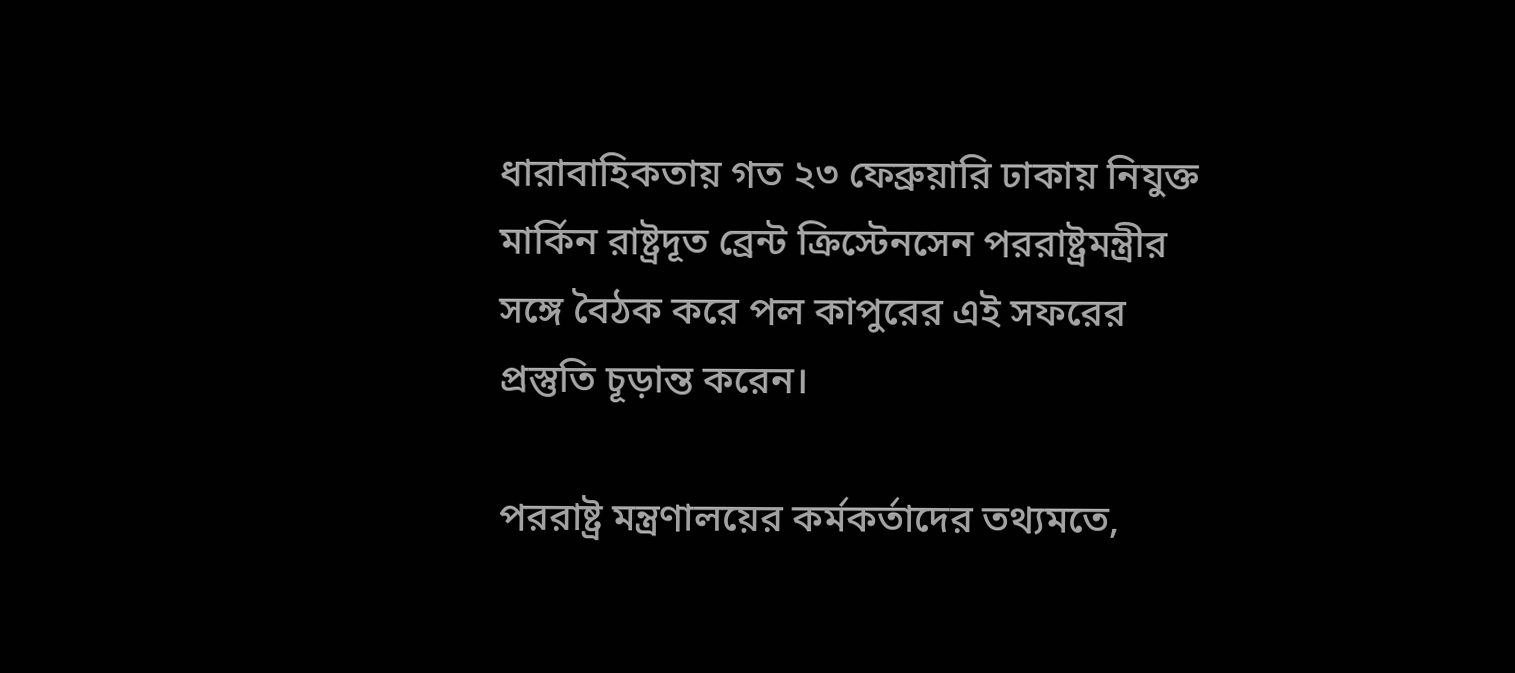ধারাবাহিকতায় গত ২৩ ফেব্রুয়ারি ঢাকায় নিযুক্ত মার্কিন রাষ্ট্রদূত ব্রেন্ট ক্রিস্টেনসেন পররাষ্ট্রমন্ত্রীর সঙ্গে বৈঠক করে পল কাপুরের এই সফরের প্রস্তুতি চূড়ান্ত করেন।

পররাষ্ট্র মন্ত্রণালয়ের কর্মকর্তাদের তথ্যমতে,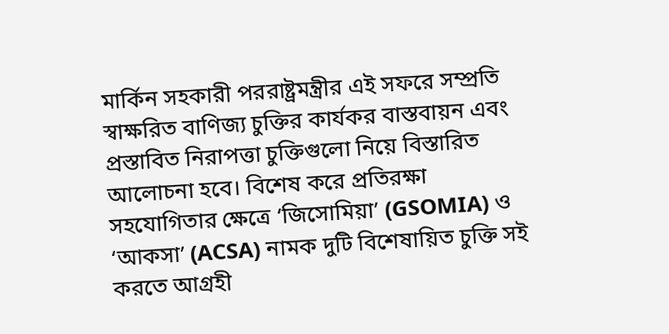মার্কিন সহকারী পররাষ্ট্রমন্ত্রীর এই সফরে সম্প্রতি স্বাক্ষরিত বাণিজ্য চুক্তির কার্যকর বাস্তবায়ন এবং প্রস্তাবিত নিরাপত্তা চুক্তিগুলো নিয়ে বিস্তারিত আলোচনা হবে। বিশেষ করে প্রতিরক্ষা সহযোগিতার ক্ষেত্রে ‘জিসোমিয়া’ (GSOMIA) ও ‘আকসা’ (ACSA) নামক দুটি বিশেষায়িত চুক্তি সই করতে আগ্রহী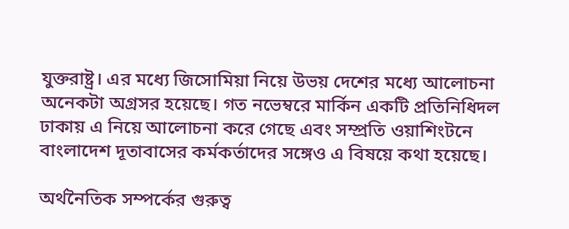যুক্তরাষ্ট্র। এর মধ্যে জিসোমিয়া নিয়ে উভয় দেশের মধ্যে আলোচনা অনেকটা অগ্রসর হয়েছে। গত নভেম্বরে মার্কিন একটি প্রতিনিধিদল ঢাকায় এ নিয়ে আলোচনা করে গেছে এবং সম্প্রতি ওয়াশিংটনে বাংলাদেশ দূতাবাসের কর্মকর্তাদের সঙ্গেও এ বিষয়ে কথা হয়েছে।

অর্থনৈতিক সম্পর্কের গুরুত্ব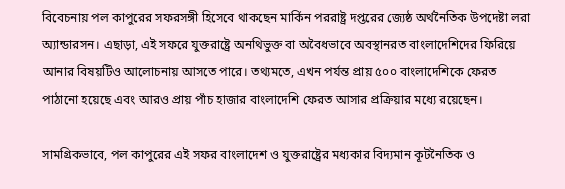বিবেচনায় পল কাপুরের সফরসঙ্গী হিসেবে থাকছেন মার্কিন পররাষ্ট্র দপ্তরের জ্যেষ্ঠ অর্থনৈতিক উপদেষ্টা লরা অ্যান্ডারসন। এছাড়া, এই সফরে যুক্তরাষ্ট্রে অনথিভুক্ত বা অবৈধভাবে অবস্থানরত বাংলাদেশিদের ফিরিয়ে আনার বিষয়টিও আলোচনায় আসতে পারে। তথ্যমতে, এখন পর্যন্ত প্রায় ৫০০ বাংলাদেশিকে ফেরত পাঠানো হয়েছে এবং আরও প্রায় পাঁচ হাজার বাংলাদেশি ফেরত আসার প্রক্রিয়ার মধ্যে রয়েছেন।

সামগ্রিকভাবে, পল কাপুরের এই সফর বাংলাদেশ ও যুক্তরাষ্ট্রের মধ্যকার বিদ্যমান কূটনৈতিক ও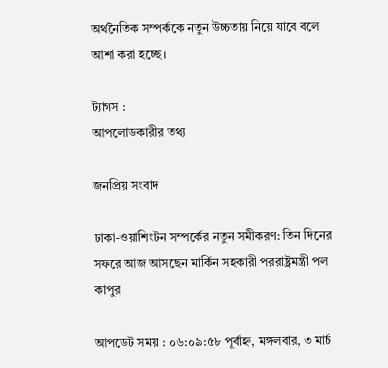অর্থনৈতিক সম্পর্ককে নতুন উচ্চতায় নিয়ে যাবে বলে আশা করা হচ্ছে।

ট্যাগস :
আপলোডকারীর তথ্য

জনপ্রিয় সংবাদ

ঢাকা-ওয়াশিংটন সম্পর্কের নতুন সমীকরণ: তিন দিনের সফরে আজ আসছেন মার্কিন সহকারী পররাষ্ট্রমন্ত্রী পল কাপুর

আপডেট সময় : ০৬:০৯:৫৮ পূর্বাহ্ন, মঙ্গলবার, ৩ মার্চ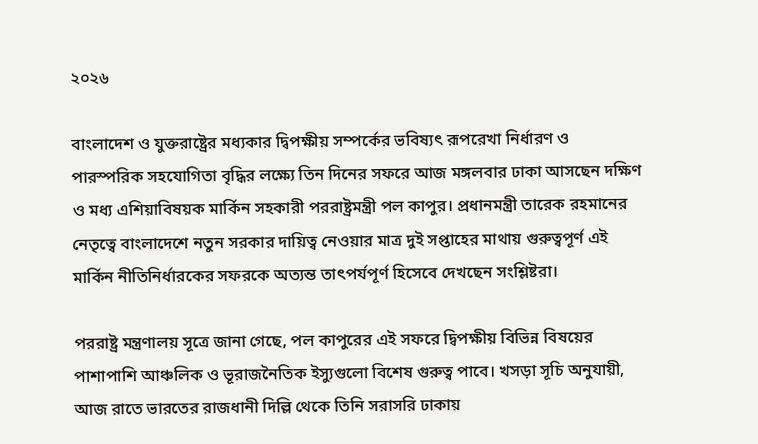২০২৬

বাংলাদেশ ও যুক্তরাষ্ট্রের মধ্যকার দ্বিপক্ষীয় সম্পর্কের ভবিষ্যৎ রূপরেখা নির্ধারণ ও পারস্পরিক সহযোগিতা বৃদ্ধির লক্ষ্যে তিন দিনের সফরে আজ মঙ্গলবার ঢাকা আসছেন দক্ষিণ ও মধ্য এশিয়াবিষয়ক মার্কিন সহকারী পররাষ্ট্রমন্ত্রী পল কাপুর। প্রধানমন্ত্রী তারেক রহমানের নেতৃত্বে বাংলাদেশে নতুন সরকার দায়িত্ব নেওয়ার মাত্র দুই সপ্তাহের মাথায় গুরুত্বপূর্ণ এই মার্কিন নীতিনির্ধারকের সফরকে অত্যন্ত তাৎপর্যপূর্ণ হিসেবে দেখছেন সংশ্লিষ্টরা।

পররাষ্ট্র মন্ত্রণালয় সূত্রে জানা গেছে, পল কাপুরের এই সফরে দ্বিপক্ষীয় বিভিন্ন বিষয়ের পাশাপাশি আঞ্চলিক ও ভূরাজনৈতিক ইস্যুগুলো বিশেষ গুরুত্ব পাবে। খসড়া সূচি অনুযায়ী, আজ রাতে ভারতের রাজধানী দিল্লি থেকে তিনি সরাসরি ঢাকায়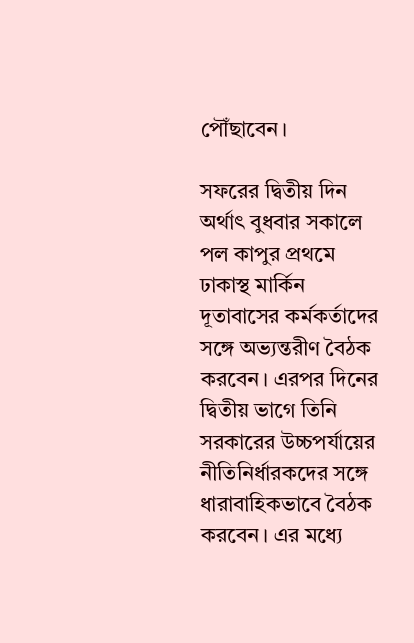পৌঁছাবেন।

সফরের দ্বিতীয় দিন অর্থাৎ বুধবার সকালে পল কাপুর প্রথমে ঢাকাস্থ মার্কিন দূতাবাসের কর্মকর্তাদের সঙ্গে অভ্যন্তরীণ বৈঠক করবেন। এরপর দিনের দ্বিতীয় ভাগে তিনি সরকারের উচ্চপর্যায়ের নীতিনির্ধারকদের সঙ্গে ধারাবাহিকভাবে বৈঠক করবেন। এর মধ্যে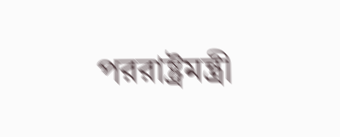পররাষ্ট্রমন্ত্রী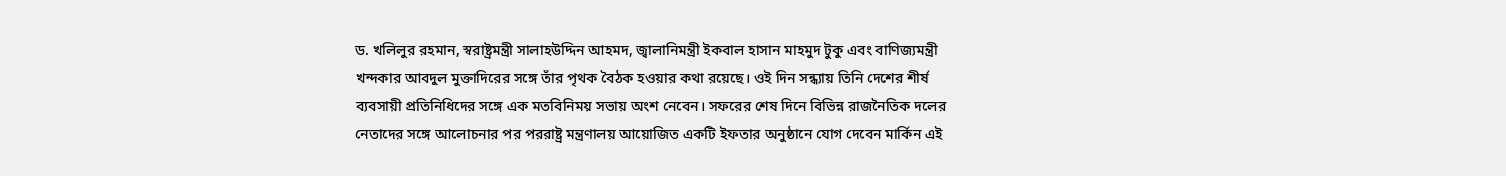ড. খলিলুর রহমান, স্বরাষ্ট্রমন্ত্রী সালাহউদ্দিন আহমদ, জ্বালানিমন্ত্রী ইকবাল হাসান মাহমুদ টুকু এবং বাণিজ্যমন্ত্রী খন্দকার আবদুল মুক্তাদিরের সঙ্গে তাঁর পৃথক বৈঠক হওয়ার কথা রয়েছে। ওই দিন সন্ধ্যায় তিনি দেশের শীর্ষ ব্যবসায়ী প্রতিনিধিদের সঙ্গে এক মতবিনিময় সভায় অংশ নেবেন। সফরের শেষ দিনে বিভিন্ন রাজনৈতিক দলের নেতাদের সঙ্গে আলোচনার পর পররাষ্ট্র মন্ত্রণালয় আয়োজিত একটি ইফতার অনুষ্ঠানে যোগ দেবেন মার্কিন এই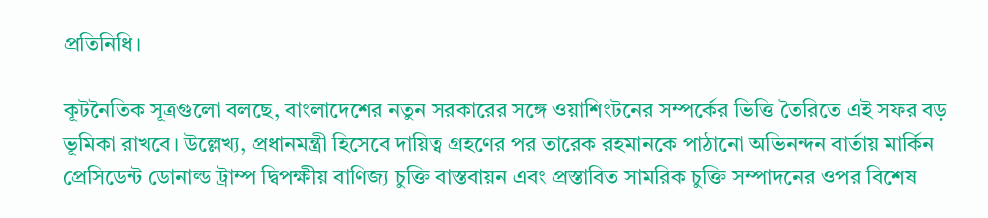প্রতিনিধি।

কূটনৈতিক সূত্রগুলো বলছে, বাংলাদেশের নতুন সরকারের সঙ্গে ওয়াশিংটনের সম্পর্কের ভিত্তি তৈরিতে এই সফর বড় ভূমিকা রাখবে। উল্লেখ্য, প্রধানমন্ত্রী হিসেবে দায়িত্ব গ্রহণের পর তারেক রহমানকে পাঠানো অভিনন্দন বার্তায় মার্কিন প্রেসিডেন্ট ডোনাল্ড ট্রাম্প দ্বিপক্ষীয় বাণিজ্য চুক্তি বাস্তবায়ন এবং প্রস্তাবিত সামরিক চুক্তি সম্পাদনের ওপর বিশেষ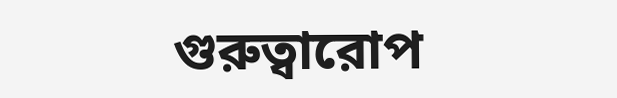গুরুত্বারোপ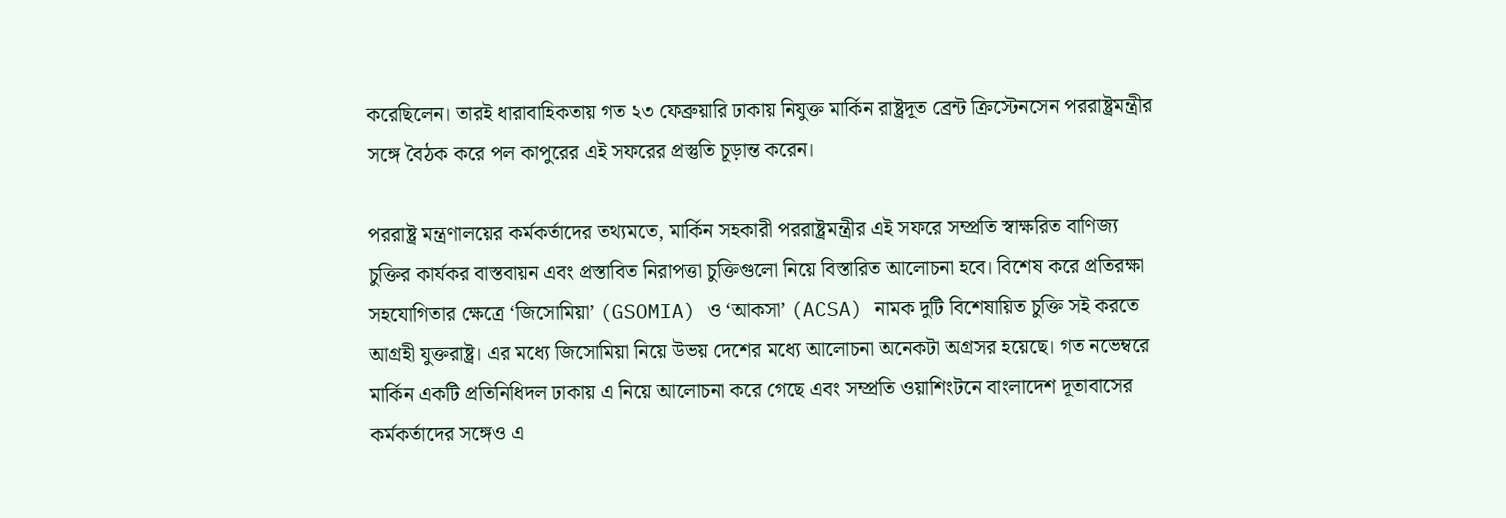করেছিলেন। তারই ধারাবাহিকতায় গত ২৩ ফেব্রুয়ারি ঢাকায় নিযুক্ত মার্কিন রাষ্ট্রদূত ব্রেন্ট ক্রিস্টেনসেন পররাষ্ট্রমন্ত্রীর সঙ্গে বৈঠক করে পল কাপুরের এই সফরের প্রস্তুতি চূড়ান্ত করেন।

পররাষ্ট্র মন্ত্রণালয়ের কর্মকর্তাদের তথ্যমতে, মার্কিন সহকারী পররাষ্ট্রমন্ত্রীর এই সফরে সম্প্রতি স্বাক্ষরিত বাণিজ্য চুক্তির কার্যকর বাস্তবায়ন এবং প্রস্তাবিত নিরাপত্তা চুক্তিগুলো নিয়ে বিস্তারিত আলোচনা হবে। বিশেষ করে প্রতিরক্ষা সহযোগিতার ক্ষেত্রে ‘জিসোমিয়া’ (GSOMIA) ও ‘আকসা’ (ACSA) নামক দুটি বিশেষায়িত চুক্তি সই করতে আগ্রহী যুক্তরাষ্ট্র। এর মধ্যে জিসোমিয়া নিয়ে উভয় দেশের মধ্যে আলোচনা অনেকটা অগ্রসর হয়েছে। গত নভেম্বরে মার্কিন একটি প্রতিনিধিদল ঢাকায় এ নিয়ে আলোচনা করে গেছে এবং সম্প্রতি ওয়াশিংটনে বাংলাদেশ দূতাবাসের কর্মকর্তাদের সঙ্গেও এ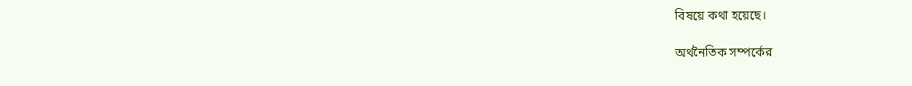বিষয়ে কথা হয়েছে।

অর্থনৈতিক সম্পর্কের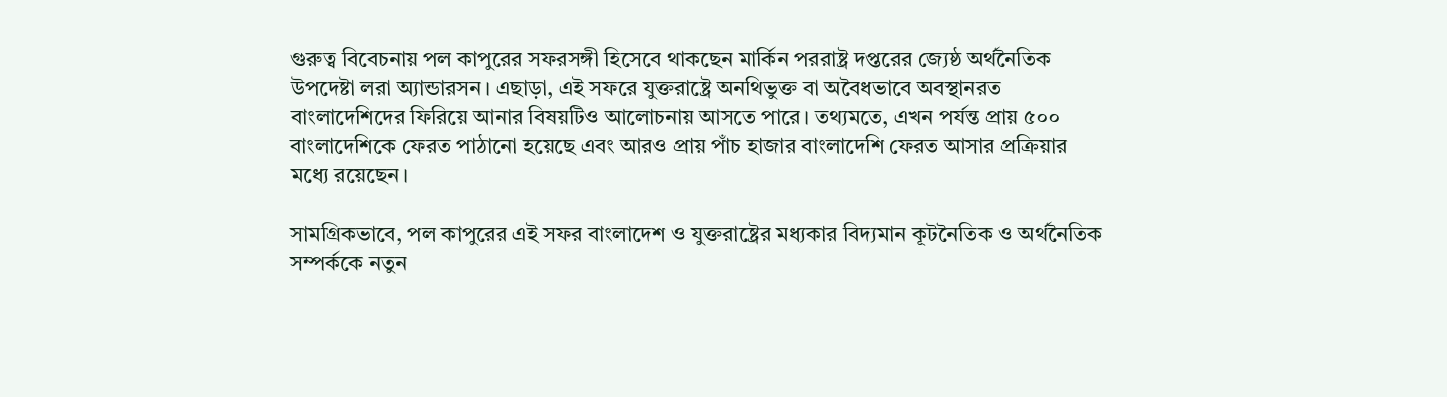গুরুত্ব বিবেচনায় পল কাপুরের সফরসঙ্গী হিসেবে থাকছেন মার্কিন পররাষ্ট্র দপ্তরের জ্যেষ্ঠ অর্থনৈতিক উপদেষ্টা লরা অ্যান্ডারসন। এছাড়া, এই সফরে যুক্তরাষ্ট্রে অনথিভুক্ত বা অবৈধভাবে অবস্থানরত বাংলাদেশিদের ফিরিয়ে আনার বিষয়টিও আলোচনায় আসতে পারে। তথ্যমতে, এখন পর্যন্ত প্রায় ৫০০ বাংলাদেশিকে ফেরত পাঠানো হয়েছে এবং আরও প্রায় পাঁচ হাজার বাংলাদেশি ফেরত আসার প্রক্রিয়ার মধ্যে রয়েছেন।

সামগ্রিকভাবে, পল কাপুরের এই সফর বাংলাদেশ ও যুক্তরাষ্ট্রের মধ্যকার বিদ্যমান কূটনৈতিক ও অর্থনৈতিক সম্পর্ককে নতুন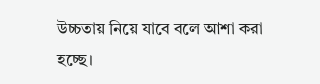উচ্চতায় নিয়ে যাবে বলে আশা করা হচ্ছে।